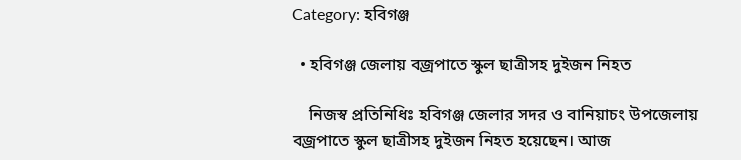Category: হবিগঞ্জ

  • হবিগঞ্জ জেলায় বজ্রপাতে স্কুল ছাত্রীসহ দুইজন নিহত

    নিজস্ব প্রতিনিধিঃ হবিগঞ্জ জেলার সদর ও বানিয়াচং উপজেলায় বজ্রপাতে স্কুল ছাত্রীসহ দুইজন নিহত হয়েছেন। আজ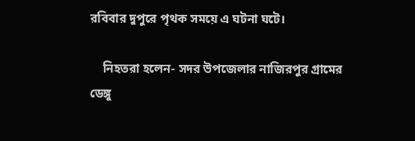রবিবার দুপুরে পৃথক সময়ে এ ঘটনা ঘটে।

    নিহতরা হলেন- সদর উপজেলার নাজিরপুর গ্রামের ডেঙ্গু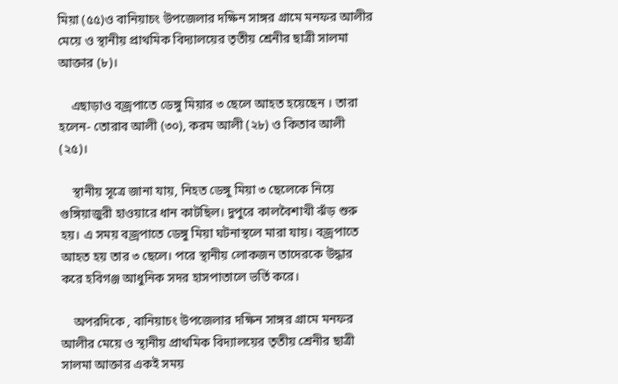মিয়া (৫৫)ও বানিয়াচং উপজেলার দক্ষিন সাঙ্গর গ্রামে মনফর আলীর মেয়ে ও স্থানীয় প্রাথমিক বিদ্যালয়ের তৃতীয় শ্রেনীর ছাত্রী সালমা আক্তার (৮)।

    এছাড়াও বজ্রপাতে ডেঙ্গু মিয়ার ৩ ছেলে আহত হয়েছেন । তারা হলেন- তোরাব আলী (৩০), করম আলী (২৮) ও কিতাব আলী (২৫)।

    স্থানীয় সূত্রে জানা যায়, নিহত ডেঙ্গু মিয়া ৩ ছেলেকে নিয়ে গুঙ্গিয়াজুরী হাওয়ারে ধান কাটছিল। দুপুরে কালবৈশাখী ঝঁড় শুরু হয়। এ সময় বজ্রপাতে ডেঙ্গু মিয়া ঘটনাস্থলে মারা যায়। বজ্রপাতে আহত হয় তার ৩ ছেলে। পরে স্থানীয় লোকজন তাদেরকে উদ্ধার করে হবিগঞ্জ আধুনিক সদর হাসপাতালে ভর্তি করে।

    অপরদিকে , বানিয়াচং উপজেলার দক্ষিন সাঙ্গর গ্রামে মনফর আলীর মেয়ে ও স্থানীয় প্রাথমিক বিদ্যালয়ের তৃতীয় শ্রেনীর ছাত্রী সালমা আক্তার একই সময়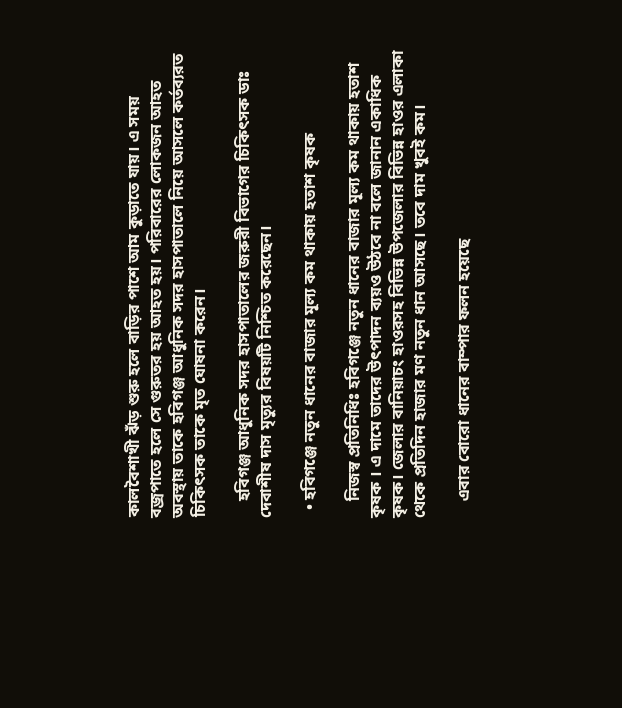কালবৈশাখী ঝঁড় শুরু হলে বাড়ির পাশে আম কুড়াতে যায়। এ সময় বজ্রপাতে হলে সে গুরুতর হয় আহত হয়। পরিবারের লোকজন আহত অবস্থায় তাকে হবিগঞ্জ আধুনিক সদর হাসপাতালে নিয়ে আসলে কর্তব্যরত চিকিৎসক তাকে মৃত ঘোষনা করেন।

    হবিগঞ্জ আধুনিক সদর হাসপাতালের জরুরী বিভাগের চিকিৎসক ডাঃ দেবাশীষ দাস মৃত্যুর বিষয়টি নিশ্চিত করেছেন।

  • হবিগঞ্জে নতুন ধানের বাজার মূল্য কম থাকায় হতাশ কৃষক

    নিজস্ব প্রতিনিধিঃ হবিগঞ্জে নতুন ধানের বাজার মূল্য কম থাকায় হতাশ কৃষক । এ দামে তাদের উৎপাদন ব্যয়ও উঠবে না বলে জানান একাধিক কৃষক। জেলার বানিয়াচং হাওরসহ বিভিন্ন উপজেলার বিভিন্ন হাওর এলাকা থেকে প্রতিদিন হাজার মণ নতুন ধান আসছে। তবে দাম খুবই কম।

    এবার বোরো ধানের বাম্পার ফলন হয়েছে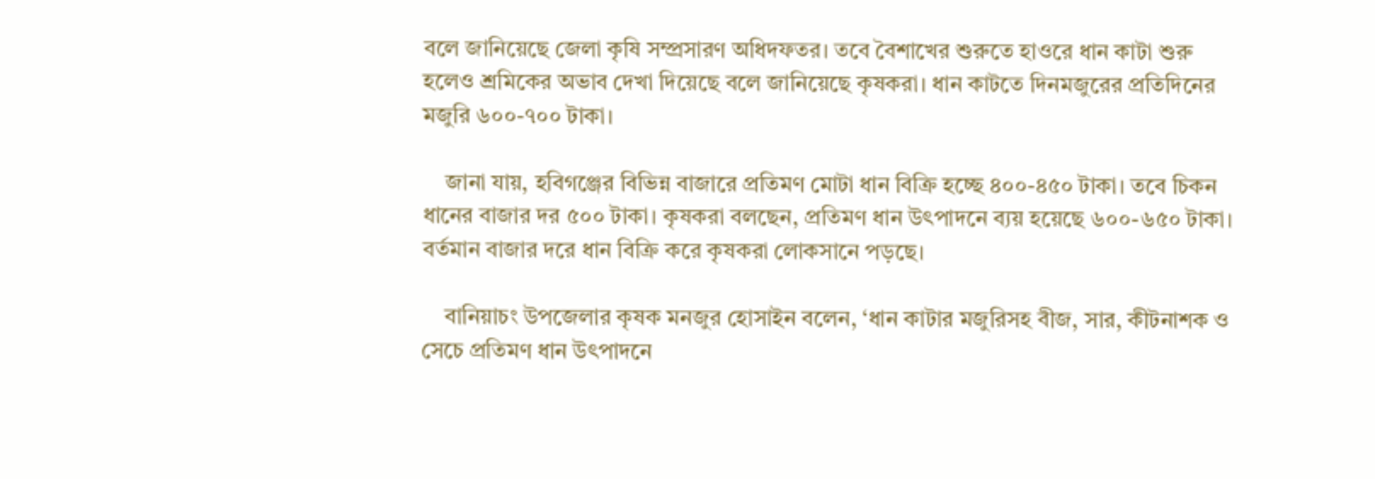বলে জানিয়েছে জেলা কৃষি সম্প্রসারণ অধিদফতর। তবে বৈশাখের শুরুতে হাওরে ধান কাটা শুরু হলেও শ্রমিকের অভাব দেখা দিয়েছে বলে জানিয়েছে কৃষকরা। ধান কাটতে দিনমজুরের প্রতিদিনের মজুরি ৬০০-৭০০ টাকা।

    জানা যায়, হবিগঞ্জের বিভিন্ন বাজারে প্রতিমণ মোটা ধান বিক্রি হচ্ছে ৪০০-৪৫০ টাকা। তবে চিকন ধানের বাজার দর ৫০০ টাকা। কৃষকরা বলছেন, প্রতিমণ ধান উৎপাদনে ব্যয় হয়েছে ৬০০-৬৫০ টাকা। বর্তমান বাজার দরে ধান বিক্রি করে কৃষকরা লোকসানে পড়ছে।

    বানিয়াচং উপজেলার কৃষক মনজুর হোসাইন বলেন, ‘ধান কাটার মজুরিসহ বীজ, সার, কীটনাশক ও সেচে প্রতিমণ ধান উৎপাদনে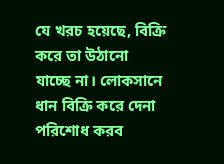যে খরচ হয়েছে, বিক্রি করে তা উঠানো যাচ্ছে না। লোকসানে ধান বিক্রি করে দেনা পরিশোধ করব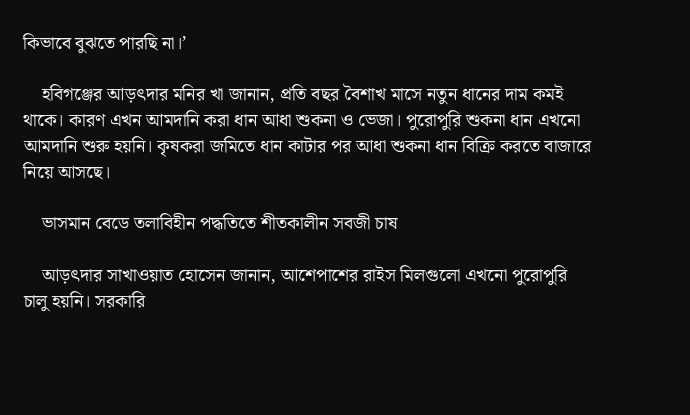কিভাবে বুঝতে পারছি না।’

    হবিগঞ্জের আড়ৎদার মনির খা জানান, প্রতি বছর বৈশাখ মাসে নতুন ধানের দাম কমই থাকে। কারণ এখন আমদানি করা ধান আধা শুকনা ও ভেজা। পুরোপুরি শুকনা ধান এখনো আমদানি শুরু হয়নি। কৃষকরা জমিতে ধান কাটার পর আধা শুকনা ধান বিক্রি করতে বাজারে নিয়ে আসছে।

    ভাসমান বেডে তলাবিহীন পদ্ধতিতে শীতকালীন সবজী চাষ

    আড়ৎদার সাখাওয়াত হোসেন জানান, আশেপাশের রাইস মিলগুলো এখনো পুরোপুরি চালু হয়নি। সরকারি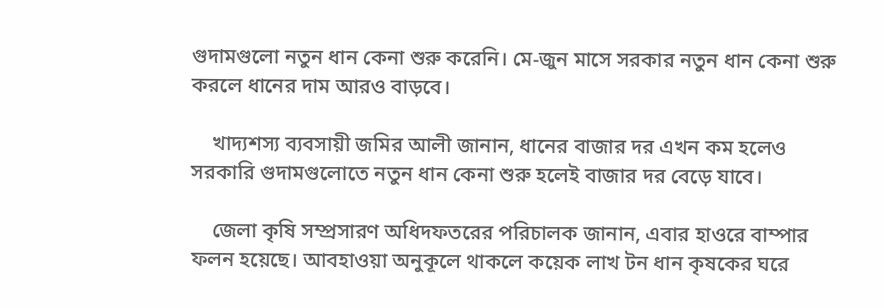গুদামগুলো নতুন ধান কেনা শুরু করেনি। মে-জুন মাসে সরকার নতুন ধান কেনা শুরু করলে ধানের দাম আরও বাড়বে।

    খাদ্যশস্য ব্যবসায়ী জমির আলী জানান, ধানের বাজার দর এখন কম হলেও সরকারি গুদামগুলোতে নতুন ধান কেনা শুরু হলেই বাজার দর বেড়ে যাবে।

    জেলা কৃষি সম্প্রসারণ অধিদফতরের পরিচালক জানান, এবার হাওরে বাম্পার ফলন হয়েছে। আবহাওয়া অনুকূলে থাকলে কয়েক লাখ টন ধান কৃষকের ঘরে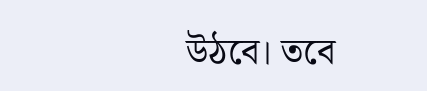উঠবে। তবে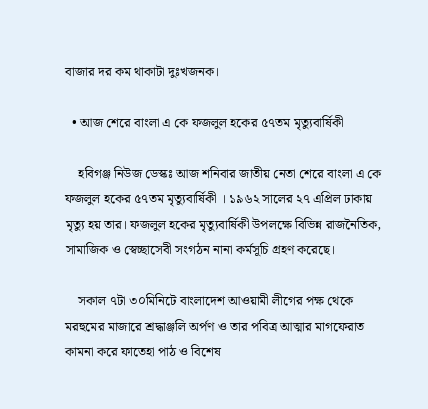বাজার দর কম থাকাটা দুঃখজনক।

  • আজ শেরে বাংলা এ কে ফজলুল হকের ৫৭তম মৃত্যুবার্ষিকী

    হবিগঞ্জ নিউজ ডেস্কঃ আজ শনিবার জাতীয় নেতা শেরে বাংলা এ কে ফজলুল হকের ৫৭তম মৃত্যুবার্ষিকী । ১৯৬২ সালের ২৭ এপ্রিল ঢাকায় মৃত্যু হয় তার। ফজলুল হকের মৃত্যুবার্ষিকী উপলক্ষে বিভিন্ন রাজনৈতিক, সামাজিক ও স্বেচ্ছাসেবী সংগঠন নানা কর্মসূচি গ্রহণ করেছে।

    সকাল ৭টা ৩০মিনিটে বাংলাদেশ আওয়ামী লীগের পক্ষ থেকে মরহুমের মাজারে শ্রদ্ধাঞ্জলি অর্পণ ও তার পবিত্র আত্মার মাগফেরাত কামনা করে ফাতেহা পাঠ ও বিশেষ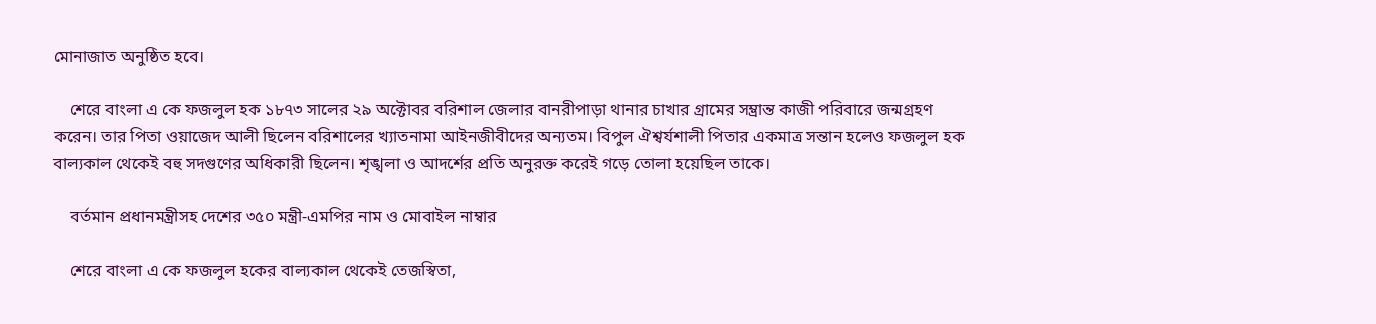মোনাজাত অনুষ্ঠিত হবে।

    শেরে বাংলা এ কে ফজলুল হক ১৮৭৩ সালের ২৯ অক্টোবর বরিশাল জেলার বানরীপাড়া থানার চাখার গ্রামের সম্ভ্রান্ত কাজী পরিবারে জন্মগ্রহণ করেন। তার পিতা ওয়াজেদ আলী ছিলেন বরিশালের খ্যাতনামা আইনজীবীদের অন্যতম। বিপুল ঐশ্বর্যশালী পিতার একমাত্র সন্তান হলেও ফজলুল হক বাল্যকাল থেকেই বহু সদগুণের অধিকারী ছিলেন। শৃঙ্খলা ও আদর্শের প্রতি অনুরক্ত করেই গড়ে তোলা হয়েছিল তাকে।

    বর্তমান প্রধানমন্ত্রীসহ দেশের ৩৫০ মন্ত্রী-এমপির নাম ও মোবাইল নাম্বার

    শেরে বাংলা এ কে ফজলুল হকের বাল্যকাল থেকেই তেজস্বিতা,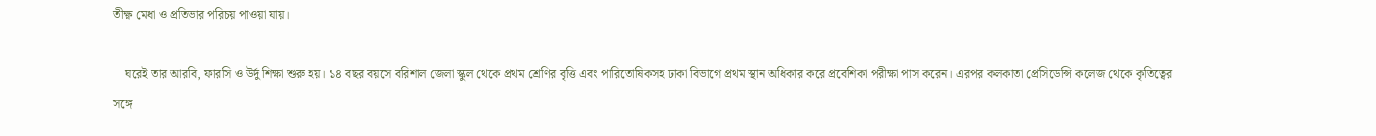তীক্ষ্ণ মেধা ও প্রতিভার পরিচয় পাওয়া যায়।

    ঘরেই তার আরবি, ফারসি ও উর্দু শিক্ষা শুরু হয়। ১৪ বছর বয়সে বরিশাল জেলা স্কুল থেকে প্রথম শ্রেণির বৃত্তি এবং পারিতোষিকসহ ঢাকা বিভাগে প্রথম স্থান অধিকার করে প্রবেশিকা পরীক্ষা পাস করেন। এরপর কলকাতা প্রেসিডেন্সি কলেজ থেকে কৃতিত্বের সঙ্গে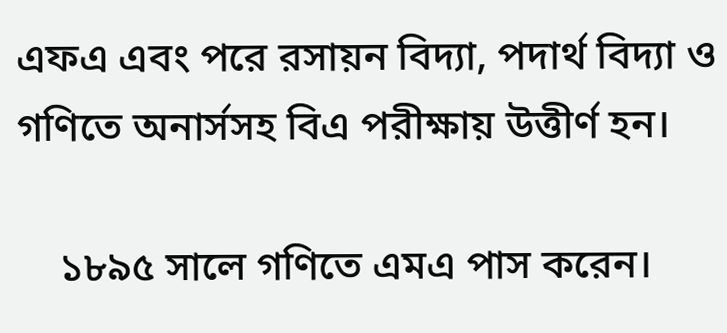এফএ এবং পরে রসায়ন বিদ্যা, পদার্থ বিদ্যা ও গণিতে অনার্সসহ বিএ পরীক্ষায় উত্তীর্ণ হন।

    ১৮৯৫ সালে গণিতে এমএ পাস করেন।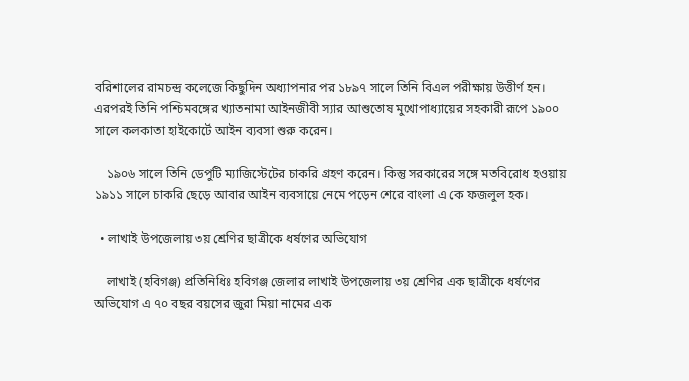বরিশালের রামচন্দ্র কলেজে কিছুদিন অধ্যাপনার পর ১৮৯৭ সালে তিনি বিএল পরীক্ষায় উত্তীর্ণ হন। এরপরই তিনি পশ্চিমবঙ্গের খ্যাতনামা আইনজীবী স্যার আশুতোষ মুখোপাধ্যায়ের সহকারী রূপে ১৯০০ সালে কলকাতা হাইকোর্টে আইন ব্যবসা শুরু করেন।

    ১৯০৬ সালে তিনি ডেপুটি ম্যাজিস্টেটের চাকরি গ্রহণ করেন। কিন্তু সরকারের সঙ্গে মতবিরোধ হওয়ায় ১৯১১ সালে চাকরি ছেড়ে আবার আইন ব্যবসায়ে নেমে পড়েন শেরে বাংলা এ কে ফজলুল হক।

  • লাখাই উপজেলায় ৩য় শ্রেণির ছাত্রীকে ধর্ষণের অভিযোগ

    লাখাই (হবিগঞ্জ) প্রতিনিধিঃ হবিগঞ্জ জেলার লাখাই উপজেলায় ৩য় শ্রেণির এক ছাত্রীকে ধর্ষণের অভিযোগ এ ৭০ বছর বয়সের জুরা মিয়া নামের এক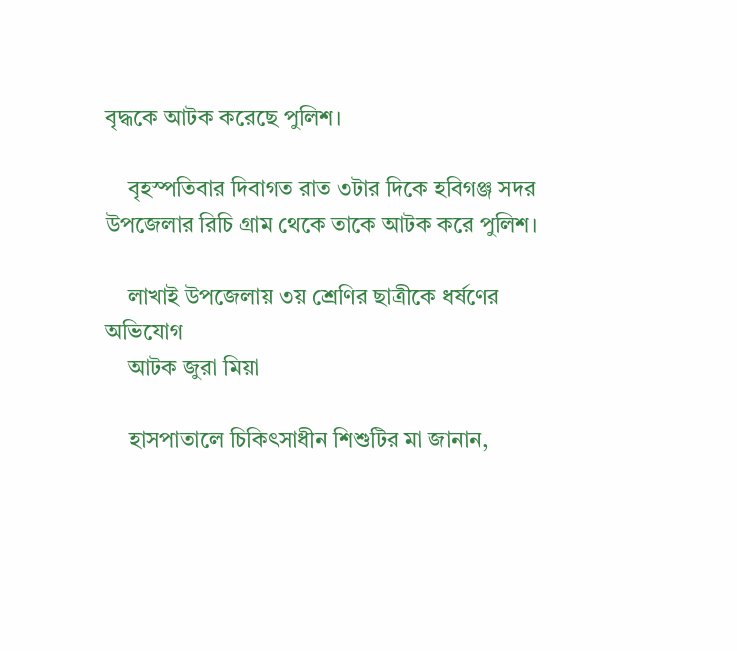বৃদ্ধকে আটক করেছে পুলিশ।

    বৃহস্পতিবার দিবাগত রাত ৩টার দিকে হবিগঞ্জ সদর উপজেলার রিচি গ্রাম থেকে তাকে আটক করে পুলিশ।

    লাখাই উপজেলায় ৩য় শ্রেণির ছাত্রীকে ধর্ষণের অভিযোগ
    আটক জুরা মিয়া

    হাসপাতালে চিকিৎসাধীন শিশুটির মা জানান,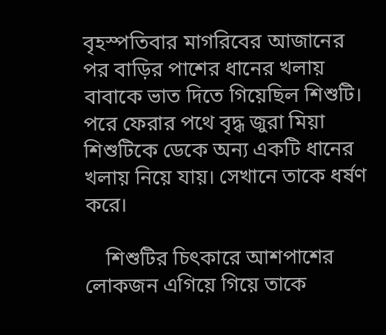বৃহস্পতিবার মাগরিবের আজানের পর বাড়ির পাশের ধানের খলায় বাবাকে ভাত দিতে গিয়েছিল শিশুটি। পরে ফেরার পথে বৃদ্ধ জুরা মিয়া শিশুটিকে ডেকে অন্য একটি ধানের খলায় নিয়ে যায়। সেখানে তাকে ধর্ষণ করে।

    শিশুটির চিৎকারে আশপাশের লোকজন এগিয়ে গিয়ে তাকে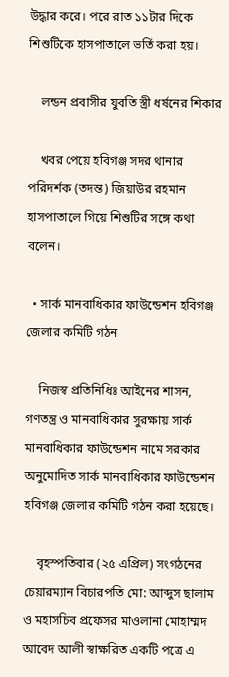উদ্ধার করে। পরে রাত ১১টার দিকে শিশুটিকে হাসপাতালে ভর্তি করা হয়।

    লন্ডন প্রবাসীর যুবতি স্ত্রী ধর্ষনের শিকার

    খবর পেয়ে হবিগঞ্জ সদর থানার পরিদর্শক (তদন্ত) জিয়াউর রহমান হাসপাতালে গিয়ে শিশুটির সঙ্গে কথা বলেন।

  • সার্ক মানবাধিকার ফাউন্ডেশন হবিগঞ্জ জেলার কমিটি গঠন

    নিজস্ব প্রতিনিধিঃ আইনের শাসন, গণতন্ত্র ও মানবাধিকার সুরক্ষায় সার্ক মানবাধিকার ফাউন্ডেশন নামে সরকার অনুমোদিত সার্ক মানবাধিকার ফাউন্ডেশন হবিগঞ্জ জেলার কমিটি গঠন করা হয়েছে।

    বৃহস্পতিবার (২৫ এপ্রিল) সংগঠনের চেয়ারম্যান বিচারপতি মো: আব্দুস ছালাম ও মহাসচিব প্রফেসর মাওলানা মোহাম্মদ আবেদ আলী স্বাক্ষরিত একটি পত্রে এ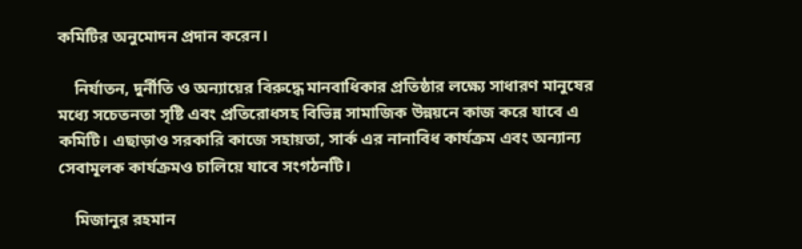কমিটির অনুমোদন প্রদান করেন।

    নির্যাতন, দুর্নীতি ও অন্যায়ের বিরুদ্ধে মানবাধিকার প্রতিষ্ঠার লক্ষ্যে সাধারণ মানুষের মধ্যে সচেতনতা সৃষ্টি এবং প্রতিরোধসহ বিভিন্ন সামাজিক উন্নয়নে কাজ করে যাবে এ কমিটি। এছাড়াও সরকারি কাজে সহায়তা, সার্ক এর নানাবিধ কার্যক্রম এবং অন্যান্য সেবামূলক কার্যক্রমও চালিয়ে যাবে সংগঠনটি।

    মিজানুর রহমান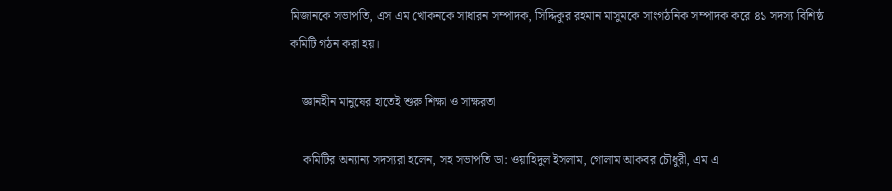মিজানকে সভাপতি, এস এম খোকনকে সাধারন সম্পাদক, সিদ্দিকুর রহমান মাসুমকে সাংগঠনিক সম্পাদক করে ৪১ সদস্য বিশিষ্ঠ কমিটি গঠন করা হয়।

    জ্ঞানহীন মানুষের হাতেই শুরু শিক্ষা ও সাক্ষরতা

    কমিটির অন্যান্য সদস্যরা হলেন, সহ সভাপতি ডা: ওয়াহিদুল ইসলাম, গোলাম আকবর চৌধুরী, এম এ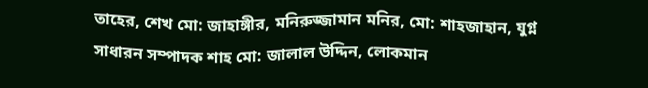তাহের, শেখ মো: জাহাঙ্গীর, মনিরুজ্জামান মনির, মো: শাহজাহান, যুগ্ন সাধারন সম্পাদক শাহ মো: জালাল উদ্দিন, লোকমান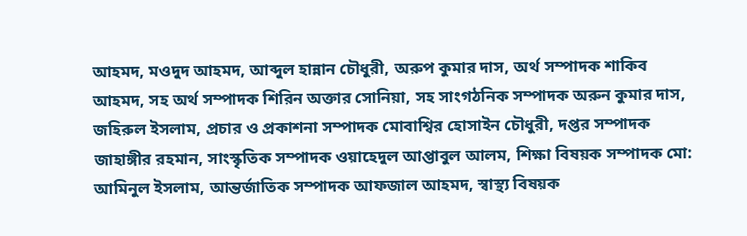আহমদ, মওদুদ আহমদ, আব্দুল হান্নান চৌধুরী, অরুপ কুমার দাস, অর্থ সম্পাদক শাকিব আহমদ, সহ অর্থ সম্পাদক শিরিন অক্তার সোনিয়া, সহ সাংগঠনিক সম্পাদক অরুন কুমার দাস, জহিরুল ইসলাম, প্রচার ও প্রকাশনা সম্পাদক মোবাশ্বির হোসাইন চৌধুরী, দপ্তর সম্পাদক জাহাঙ্গীর রহমান, সাংস্কৃতিক সম্পাদক ওয়াহেদুল আপ্তাবুল আলম, শিক্ষা বিষয়ক সম্পাদক মো: আমিনুল ইসলাম, আন্তর্জাতিক সম্পাদক আফজাল আহমদ, স্বাস্থ্য বিষয়ক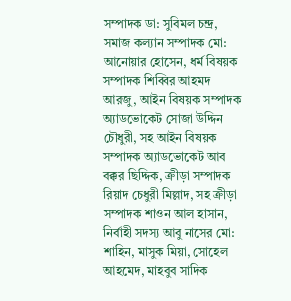সম্পাদক ডা: সুবিমল চন্দ্র, সমাজ কল্যান সম্পাদক মো: আনোয়ার হোসেন, ধর্ম বিষয়ক সম্পাদক শিব্বির আহমদ আরজু, আইন বিষয়ক সম্পাদক অ্যাডভোকেট সোজা উদ্দিন চৌধুরী, সহ আইন বিষয়ক সম্পাদক অ্যাডভোকেট আব বক্কর ছিদ্দিক, ক্রীড়া সম্পাদক রিয়াদ চেধুরী মিল্লাদ, সহ ক্রীড়া সম্পাদক শাওন আল হাসান, নির্বাহী সদস্য আবু নাসের মো: শাহিন, মাসুক মিয়া, সোহেল আহমেদ, মাহবুব সাদিক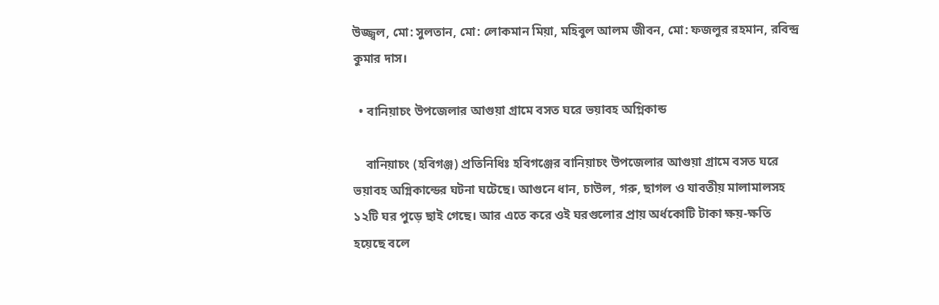উজ্জ্বল, মো: সুলতান, মো: লোকমান মিয়া, মহিবুল আলম জীবন, মো: ফজলুর রহমান, রবিন্দ্র কুমার দাস।

  • বানিয়াচং উপজেলার আগুয়া গ্রামে বসত ঘরে ভয়াবহ অগ্নিকান্ড

    বানিয়াচং (হবিগঞ্জ) প্রতিনিধিঃ হবিগঞ্জের বানিয়াচং উপজেলার আগুয়া গ্রামে বসত ঘরে ভয়াবহ অগ্নিকান্ডের ঘটনা ঘটেছে। আগুনে ধান, চাউল, গরু, ছাগল ও যাবতীয় মালামালসহ ১২টি ঘর পুড়ে ছাই গেছে। আর এতে করে ওই ঘরগুলোর প্রায় অর্ধকোটি টাকা ক্ষয়-ক্ষতি হয়েছে বলে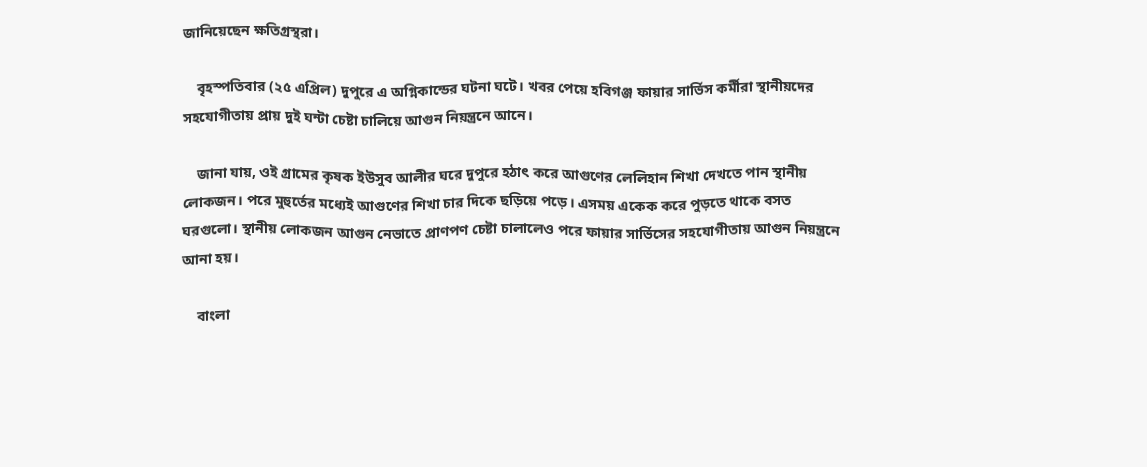জানিয়েছেন ক্ষতিগ্রস্থরা।

    বৃহস্পতিবার (২৫ এপ্রিল) দুপুরে এ অগ্নিকান্ডের ঘটনা ঘটে। খবর পেয়ে হবিগঞ্জ ফায়ার সার্ভিস কর্মীরা স্থানীয়দের সহযোগীতায় প্রায় দুই ঘন্টা চেষ্টা চালিয়ে আগুন নিয়ন্ত্রনে আনে।

    জানা যায়, ওই গ্রামের কৃষক ইউসুব আলীর ঘরে দুপুরে হঠাৎ করে আগুণের লেলিহান শিখা দেখতে পান স্থানীয় লোকজন। পরে মুহুর্তের মধ্যেই আগুণের শিখা চার দিকে ছড়িয়ে পড়ে। এসময় একেক করে পুড়তে থাকে বসত ঘরগুলো। স্থানীয় লোকজন আগুন নেভাতে প্রাণপণ চেষ্টা চালালেও পরে ফায়ার সার্ভিসের সহযোগীতায় আগুন নিয়ন্ত্রনে আনা হয়।

    বাংলা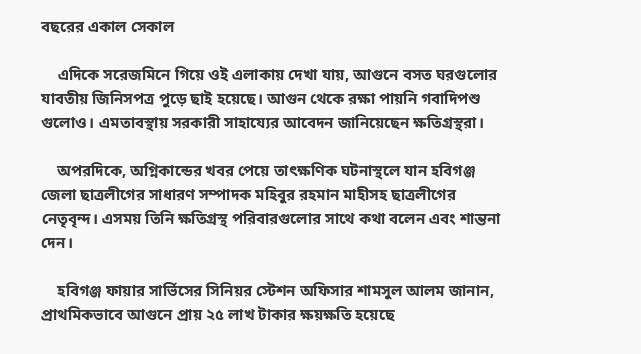বছরের একাল সেকাল

    এদিকে সরেজমিনে গিয়ে ওই এলাকায় দেখা যায়, আগুনে বসত ঘরগুলোর যাবতীয় জিনিসপত্র পুড়ে ছাই হয়েছে। আগুন থেকে রক্ষা পায়নি গবাদিপশু গুলোও। এমতাবস্থায় সরকারী সাহায্যের আবেদন জানিয়েছেন ক্ষতিগ্রস্থরা।

    অপরদিকে, অগ্নিকান্ডের খবর পেয়ে তাৎক্ষণিক ঘটনাস্থলে যান হবিগঞ্জ জেলা ছাত্রলীগের সাধারণ সম্পাদক মহিবুর রহমান মাহীসহ ছাত্রলীগের নেতৃবৃন্দ। এসময় তিনি ক্ষতিগ্রস্থ পরিবারগুলোর সাথে কথা বলেন এবং শান্তনা দেন।

    হবিগঞ্জ ফায়ার সার্ভিসের সিনিয়র স্টেশন অফিসার শামসুল আলম জানান, প্রাথমিকভাবে আগুনে প্রায় ২৫ লাখ টাকার ক্ষয়ক্ষতি হয়েছে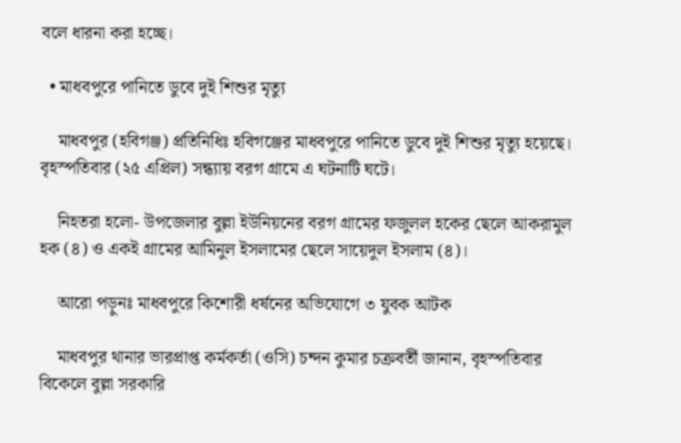বলে ধারনা করা হচ্ছে।

  • মাধবপুরে পানিতে ডুবে দুই শিশুর মৃত্যু

    মাধবপুর (হবিগঞ্জ) প্রতিনিধিঃ হবিগঞ্জের মাধবপুরে পানিতে ডুবে দুই শিশুর মৃত্যু হয়েছে। বৃহস্পতিবার (২৫ এপ্রিল) সন্ধ্যায় বরগ গ্রামে এ ঘটনাটি ঘটে।

    নিহতরা হলো- উপজেলার বুল্লা ইউনিয়নের বরগ গ্রামের ফজুলল হকের ছেলে আকরামুল হক (৪) ও একই গ্রামের আমিনুল ইসলামের ছেলে সায়েদুল ইসলাম (৪)।

    আরো পড়ুনঃ মাধবপুরে কিশোরী ধর্ষনের অভিযোগে ৩ যুবক আটক

    মাধবপুর থানার ভারপ্রাপ্ত কর্মকর্তা (ওসি) চন্দন কুমার চক্রবর্তী জানান, বৃহস্পতিবার বিকেলে বুল্লা সরকারি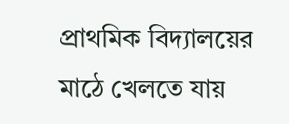প্রাথমিক বিদ্যালয়ের মাঠে খেলতে যায়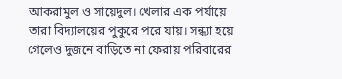আকরামুল ও সায়েদুল। খেলার এক পর্যায়ে তারা বিদ্যালয়ের পুকুরে পরে যায়। সন্ধ্যা হয়ে গেলেও দুজনে বাড়িতে না ফেরায় পরিবারের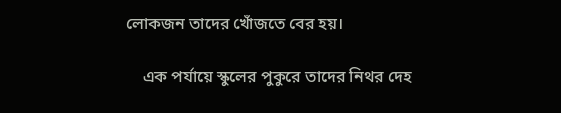লোকজন তাদের খোঁজতে বের হয়।

    এক পর্যায়ে স্কুলের পুকুরে তাদের নিথর দেহ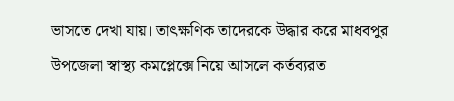ভাসতে দেখা যায়। তাৎক্ষণিক তাদেরকে উদ্ধার করে মাধবপুর উপজেলা স্বাস্থ্য কমপ্লেক্সে নিয়ে আসলে কর্তব্যরত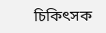চিকিৎসক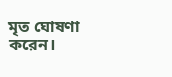মৃত ঘোষণা করেন।